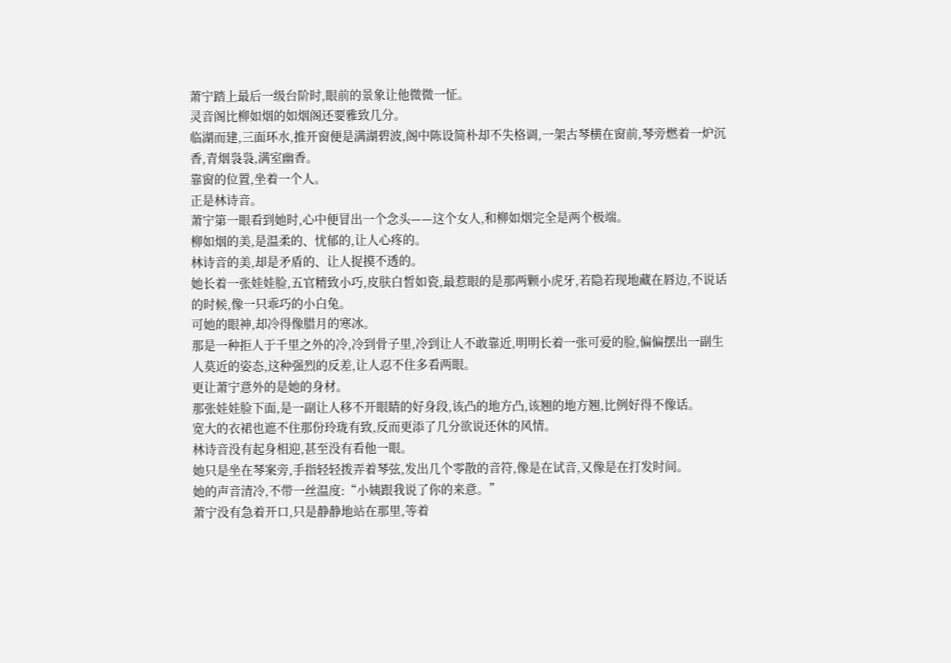萧宁踏上最后一级台阶时,眼前的景象让他微微一怔。
灵音阁比柳如烟的如烟阁还要雅致几分。
临湖而建,三面环水,推开窗便是满湖碧波,阁中陈设简朴却不失格调,一架古琴横在窗前,琴旁燃着一炉沉香,青烟袅袅,满室幽香。
靠窗的位置,坐着一个人。
正是林诗音。
萧宁第一眼看到她时,心中便冒出一个念头——这个女人,和柳如烟完全是两个极端。
柳如烟的美,是温柔的、忧郁的,让人心疼的。
林诗音的美,却是矛盾的、让人捉摸不透的。
她长着一张娃娃脸,五官精致小巧,皮肤白皙如瓷,最惹眼的是那两颗小虎牙,若隐若现地藏在唇边,不说话的时候,像一只乖巧的小白兔。
可她的眼神,却冷得像腊月的寒冰。
那是一种拒人于千里之外的冷,冷到骨子里,冷到让人不敢靠近,明明长着一张可爱的脸,偏偏摆出一副生人莫近的姿态,这种强烈的反差,让人忍不住多看两眼。
更让萧宁意外的是她的身材。
那张娃娃脸下面,是一副让人移不开眼睛的好身段,该凸的地方凸,该翘的地方翘,比例好得不像话。
宽大的衣裙也遮不住那份玲珑有致,反而更添了几分欲说还休的风情。
林诗音没有起身相迎,甚至没有看他一眼。
她只是坐在琴案旁,手指轻轻拨弄着琴弦,发出几个零散的音符,像是在试音,又像是在打发时间。
她的声音清冷,不带一丝温度:“小姨跟我说了你的来意。”
萧宁没有急着开口,只是静静地站在那里,等着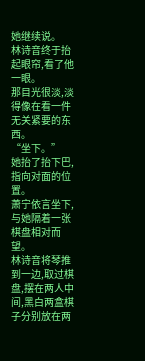她继续说。
林诗音终于抬起眼帘,看了他一眼。
那目光很淡,淡得像在看一件无关紧要的东西。
“坐下。”
她抬了抬下巴,指向对面的位置。
萧宁依言坐下,与她隔着一张棋盘相对而望。
林诗音将琴推到一边,取过棋盘,摆在两人中间,黑白两盒棋子分别放在两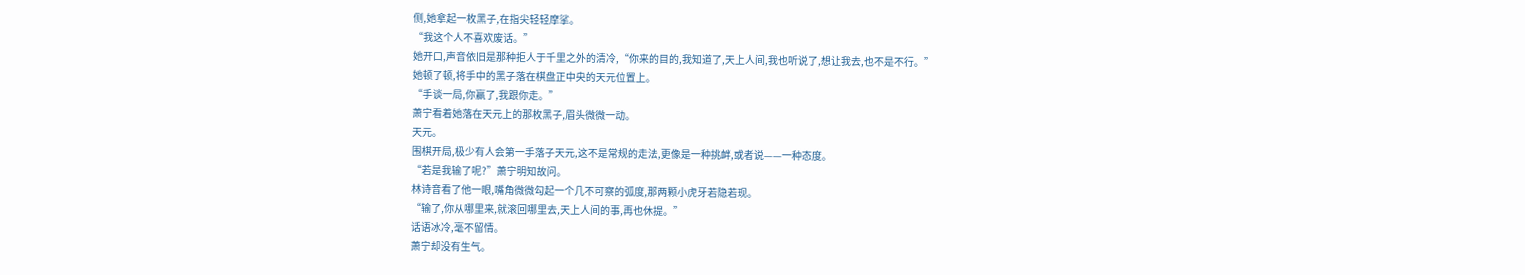侧,她拿起一枚黑子,在指尖轻轻摩挲。
“我这个人不喜欢废话。”
她开口,声音依旧是那种拒人于千里之外的清冷,“你来的目的,我知道了,天上人间,我也听说了,想让我去,也不是不行。”
她顿了顿,将手中的黑子落在棋盘正中央的天元位置上。
“手谈一局,你赢了,我跟你走。”
萧宁看着她落在天元上的那枚黑子,眉头微微一动。
天元。
围棋开局,极少有人会第一手落子天元,这不是常规的走法,更像是一种挑衅,或者说——一种态度。
“若是我输了呢?”萧宁明知故问。
林诗音看了他一眼,嘴角微微勾起一个几不可察的弧度,那两颗小虎牙若隐若现。
“输了,你从哪里来,就滚回哪里去,天上人间的事,再也休提。”
话语冰冷,毫不留情。
萧宁却没有生气。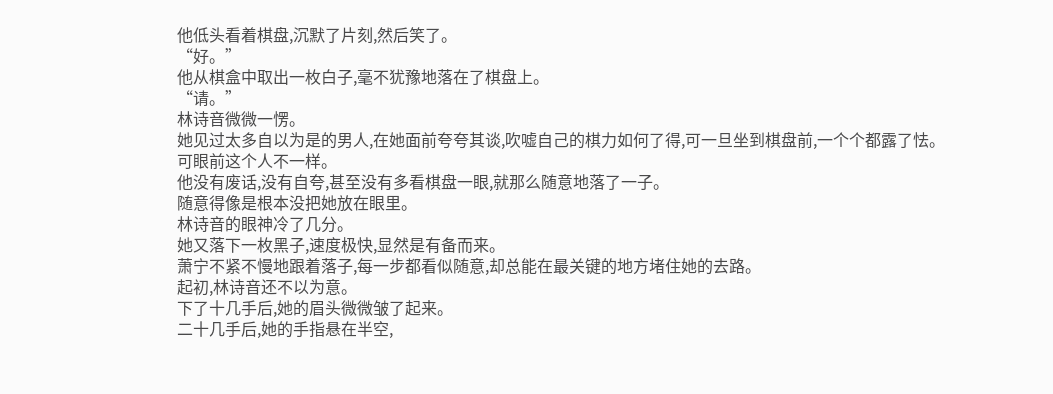他低头看着棋盘,沉默了片刻,然后笑了。
“好。”
他从棋盒中取出一枚白子,毫不犹豫地落在了棋盘上。
“请。”
林诗音微微一愣。
她见过太多自以为是的男人,在她面前夸夸其谈,吹嘘自己的棋力如何了得,可一旦坐到棋盘前,一个个都露了怯。
可眼前这个人不一样。
他没有废话,没有自夸,甚至没有多看棋盘一眼,就那么随意地落了一子。
随意得像是根本没把她放在眼里。
林诗音的眼神冷了几分。
她又落下一枚黑子,速度极快,显然是有备而来。
萧宁不紧不慢地跟着落子,每一步都看似随意,却总能在最关键的地方堵住她的去路。
起初,林诗音还不以为意。
下了十几手后,她的眉头微微皱了起来。
二十几手后,她的手指悬在半空,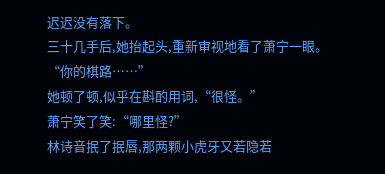迟迟没有落下。
三十几手后,她抬起头,重新审视地看了萧宁一眼。
“你的棋路……”
她顿了顿,似乎在斟酌用词,“很怪。”
萧宁笑了笑:“哪里怪?”
林诗音抿了抿唇,那两颗小虎牙又若隐若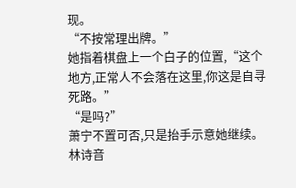现。
“不按常理出牌。”
她指着棋盘上一个白子的位置,“这个地方,正常人不会落在这里,你这是自寻死路。”
“是吗?”
萧宁不置可否,只是抬手示意她继续。
林诗音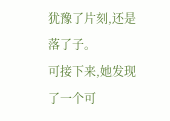犹豫了片刻,还是落了子。
可接下来,她发现了一个可